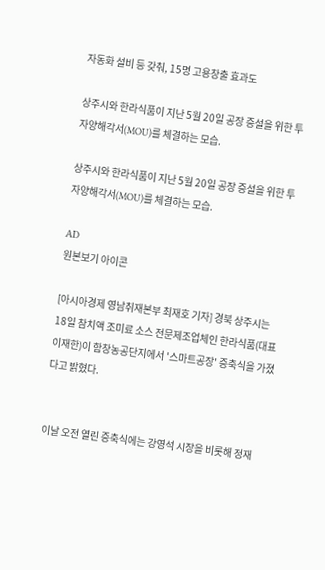자동화 설비 등 갖춰, 15명 고용창출 효과도

상주시와 한라식품이 지난 5월 20일 공장 증설을 위한 투자양해각서(MOU)를 체결하는 모습.

상주시와 한라식품이 지난 5월 20일 공장 증설을 위한 투자양해각서(MOU)를 체결하는 모습.

AD
원본보기 아이콘

[아시아경제 영남취재본부 최재호 기자] 경북 상주시는 18일 참치액 조미료 소스 전문제조업체인 한라식품(대표 이재한)이 함창농공단지에서 '스마트공장' 증축식을 가졌다고 밝혔다.


이날 오전 열린 증축식에는 강영석 시장을 비롯해 정재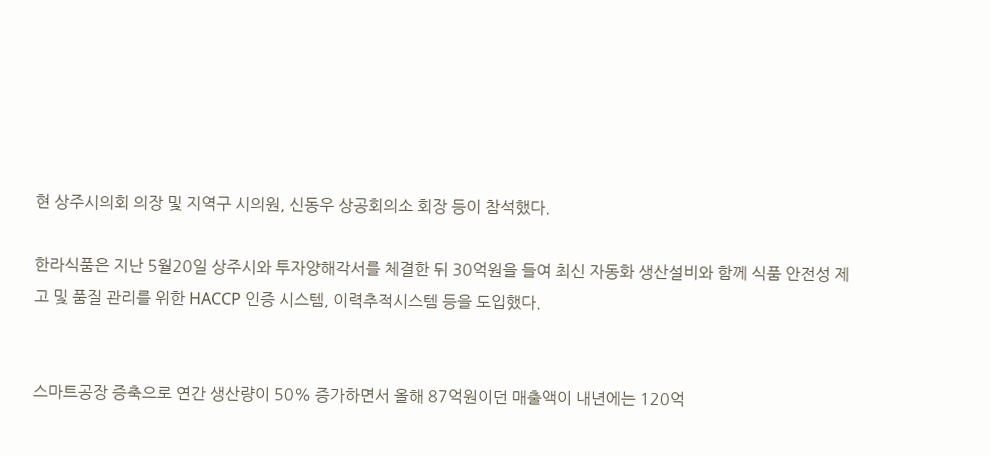현 상주시의회 의장 및 지역구 시의원, 신동우 상공회의소 회장 등이 참석했다.

한라식품은 지난 5월20일 상주시와 투자양해각서를 체결한 뒤 30억원을 들여 최신 자동화 생산설비와 함께 식품 안전성 제고 및 품질 관리를 위한 HACCP 인증 시스템, 이력추적시스템 등을 도입했다.


스마트공장 증축으로 연간 생산량이 50% 증가하면서 올해 87억원이던 매출액이 내년에는 120억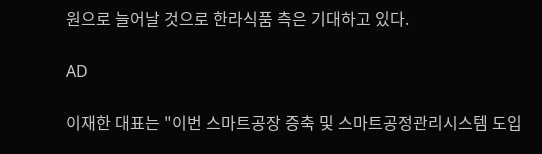원으로 늘어날 것으로 한라식품 측은 기대하고 있다.

AD

이재한 대표는 "이번 스마트공장 증축 및 스마트공정관리시스템 도입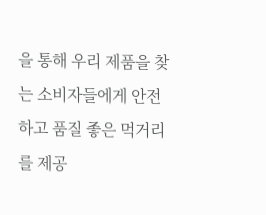을 통해 우리 제품을 찾는 소비자들에게 안전하고 품질 좋은 먹거리를 제공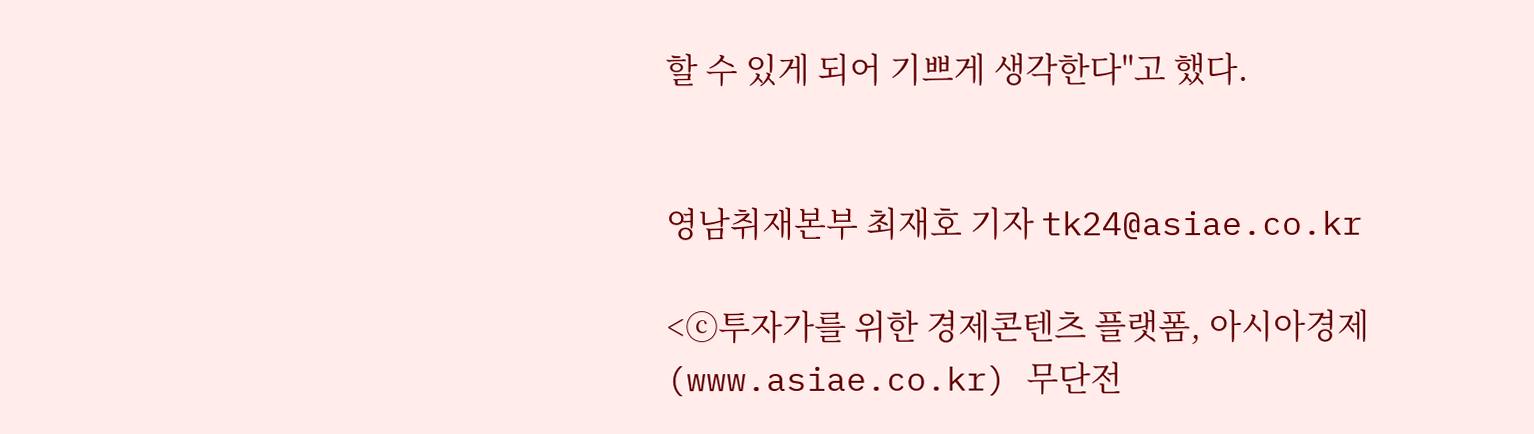할 수 있게 되어 기쁘게 생각한다"고 했다.


영남취재본부 최재호 기자 tk24@asiae.co.kr

<ⓒ투자가를 위한 경제콘텐츠 플랫폼, 아시아경제(www.asiae.co.kr) 무단전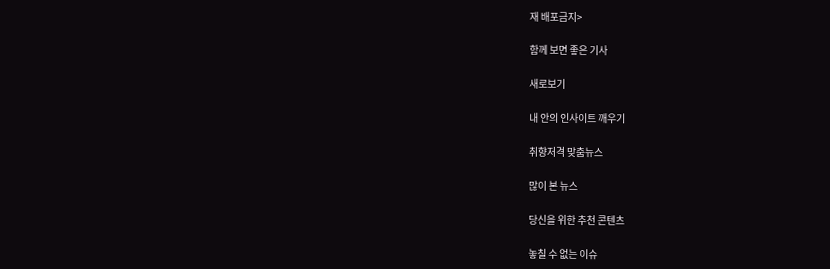재 배포금지>

함께 보면 좋은 기사

새로보기

내 안의 인사이트 깨우기

취향저격 맞춤뉴스

많이 본 뉴스

당신을 위한 추천 콘텐츠

놓칠 수 없는 이슈